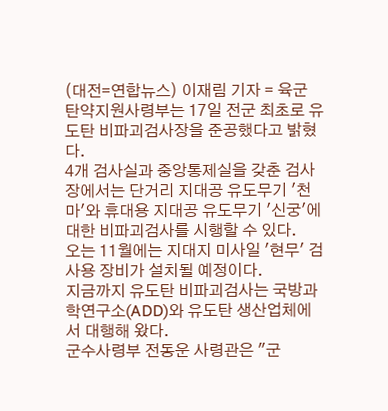(대전=연합뉴스) 이재림 기자 = 육군 탄약지원사령부는 17일 전군 최초로 유도탄 비파괴검사장을 준공했다고 밝혔다.
4개 검사실과 중앙통제실을 갖춘 검사장에서는 단거리 지대공 유도무기 '천마'와 휴대용 지대공 유도무기 '신궁'에 대한 비파괴검사를 시행할 수 있다.
오는 11월에는 지대지 미사일 '현무' 검사용 장비가 설치될 예정이다.
지금까지 유도탄 비파괴검사는 국방과학연구소(ADD)와 유도탄 생산업체에서 대행해 왔다.
군수사령부 전동운 사령관은 "군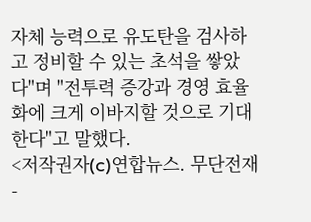자체 능력으로 유도탄을 검사하고 정비할 수 있는 초석을 쌓았다"며 "전투력 증강과 경영 효율화에 크게 이바지할 것으로 기대한다"고 말했다.
<저작권자(c)연합뉴스. 무단전재-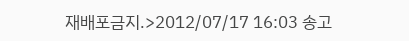재배포금지.>2012/07/17 16:03 송고